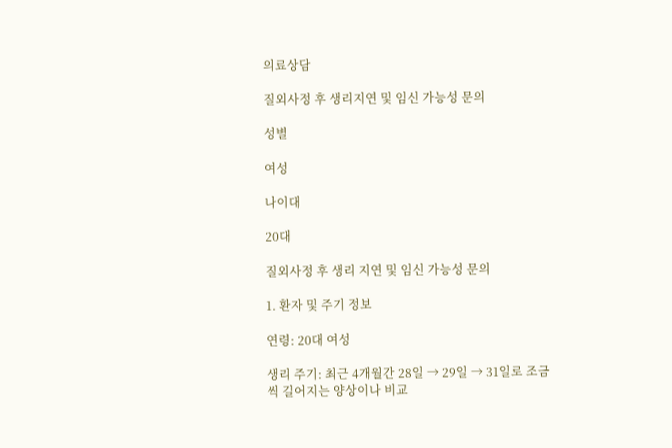의료상담

질외사정 후 생리지연 및 임신 가능성 문의

성별

여성

나이대

20대

질외사정 후 생리 지연 및 임신 가능성 문의

1. 환자 및 주기 정보

연령: 20대 여성

생리 주기: 최근 4개월간 28일 → 29일 → 31일로 조금씩 길어지는 양상이나 비교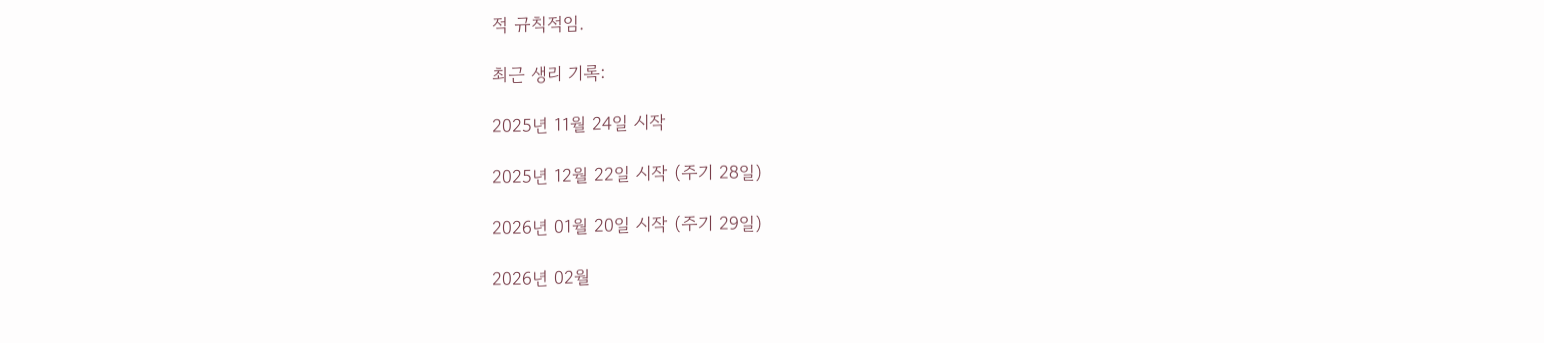적 규칙적임.

최근 생리 기록:

2025년 11월 24일 시작

2025년 12월 22일 시작 (주기 28일)

2026년 01월 20일 시작 (주기 29일)

2026년 02월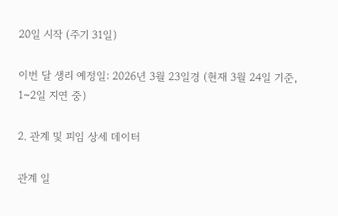20일 시작 (주기 31일)

이번 달 생리 예정일: 2026년 3월 23일경 (현재 3월 24일 기준, 1~2일 지연 중)

2. 관계 및 피임 상세 데이터

관계 일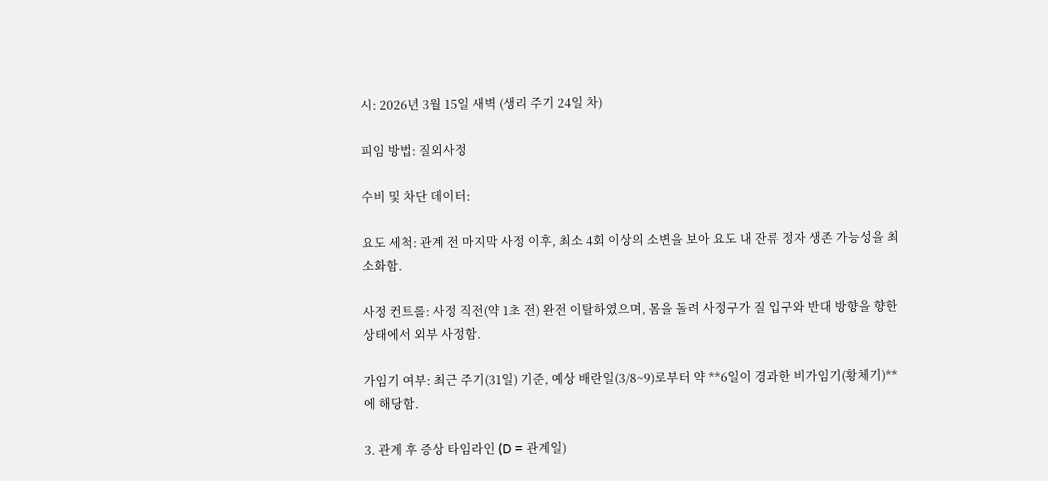시: 2026년 3월 15일 새벽 (생리 주기 24일 차)

피임 방법: 질외사정

수비 및 차단 데이터:

요도 세척: 관계 전 마지막 사정 이후, 최소 4회 이상의 소변을 보아 요도 내 잔류 정자 생존 가능성을 최소화함.

사정 컨트롤: 사정 직전(약 1초 전) 완전 이탈하였으며, 몸을 돌려 사정구가 질 입구와 반대 방향을 향한 상태에서 외부 사정함.

가임기 여부: 최근 주기(31일) 기준, 예상 배란일(3/8~9)로부터 약 **6일이 경과한 비가임기(황체기)**에 해당함.

3. 관계 후 증상 타임라인 (D = 관계일)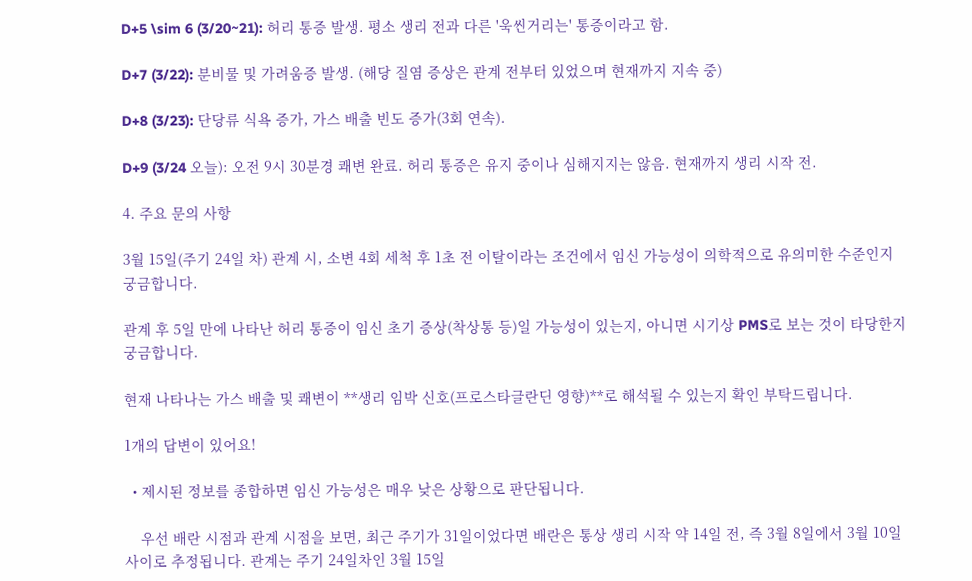D+5 \sim 6 (3/20~21): 허리 통증 발생. 평소 생리 전과 다른 '욱씬거리는' 통증이라고 함.

D+7 (3/22): 분비물 및 가려움증 발생. (해당 질염 증상은 관계 전부터 있었으며 현재까지 지속 중)

D+8 (3/23): 단당류 식욕 증가, 가스 배출 빈도 증가(3회 연속).

D+9 (3/24 오늘): 오전 9시 30분경 쾌변 완료. 허리 통증은 유지 중이나 심해지지는 않음. 현재까지 생리 시작 전.

4. 주요 문의 사항

3월 15일(주기 24일 차) 관계 시, 소변 4회 세척 후 1초 전 이탈이라는 조건에서 임신 가능성이 의학적으로 유의미한 수준인지 궁금합니다.

관계 후 5일 만에 나타난 허리 통증이 임신 초기 증상(착상통 등)일 가능성이 있는지, 아니면 시기상 PMS로 보는 것이 타당한지 궁금합니다.

현재 나타나는 가스 배출 및 쾌변이 **생리 임박 신호(프로스타글란딘 영향)**로 해석될 수 있는지 확인 부탁드립니다.

1개의 답변이 있어요!

  • 제시된 정보를 종합하면 임신 가능성은 매우 낮은 상황으로 판단됩니다.

    우선 배란 시점과 관계 시점을 보면, 최근 주기가 31일이었다면 배란은 통상 생리 시작 약 14일 전, 즉 3월 8일에서 3월 10일 사이로 추정됩니다. 관계는 주기 24일차인 3월 15일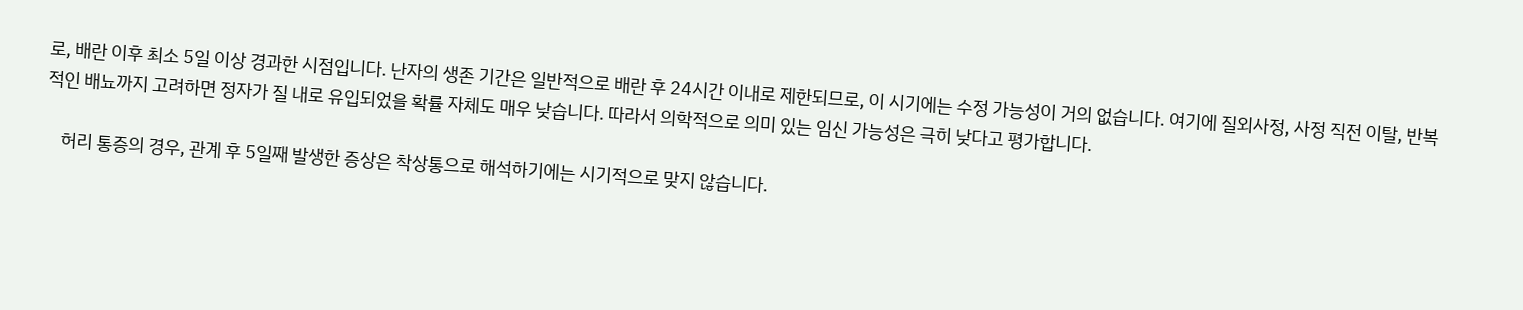로, 배란 이후 최소 5일 이상 경과한 시점입니다. 난자의 생존 기간은 일반적으로 배란 후 24시간 이내로 제한되므로, 이 시기에는 수정 가능성이 거의 없습니다. 여기에 질외사정, 사정 직전 이탈, 반복적인 배뇨까지 고려하면 정자가 질 내로 유입되었을 확률 자체도 매우 낮습니다. 따라서 의학적으로 의미 있는 임신 가능성은 극히 낮다고 평가합니다.

    허리 통증의 경우, 관계 후 5일째 발생한 증상은 착상통으로 해석하기에는 시기적으로 맞지 않습니다.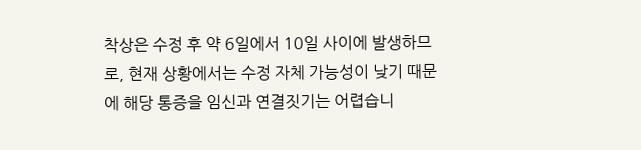착상은 수정 후 약 6일에서 10일 사이에 발생하므로, 현재 상황에서는 수정 자체 가능성이 낮기 때문에 해당 통증을 임신과 연결짓기는 어렵습니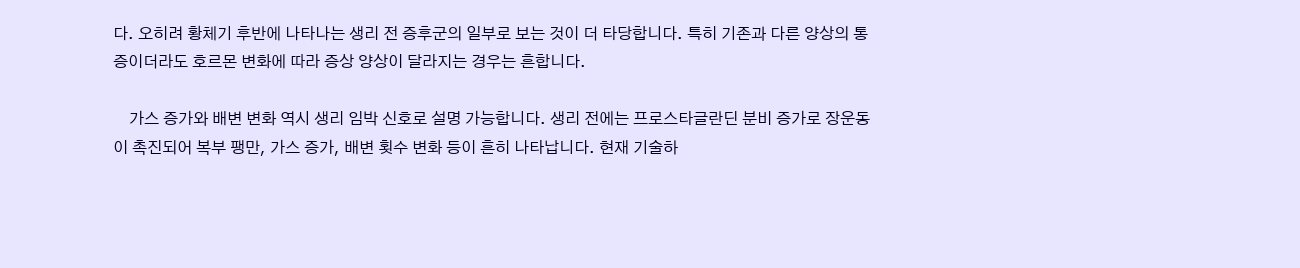다. 오히려 황체기 후반에 나타나는 생리 전 증후군의 일부로 보는 것이 더 타당합니다. 특히 기존과 다른 양상의 통증이더라도 호르몬 변화에 따라 증상 양상이 달라지는 경우는 흔합니다.

    가스 증가와 배변 변화 역시 생리 임박 신호로 설명 가능합니다. 생리 전에는 프로스타글란딘 분비 증가로 장운동이 촉진되어 복부 팽만, 가스 증가, 배변 횟수 변화 등이 흔히 나타납니다. 현재 기술하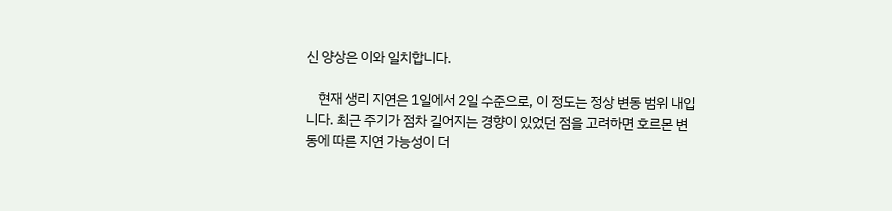신 양상은 이와 일치합니다.

    현재 생리 지연은 1일에서 2일 수준으로, 이 정도는 정상 변동 범위 내입니다. 최근 주기가 점차 길어지는 경향이 있었던 점을 고려하면 호르몬 변동에 따른 지연 가능성이 더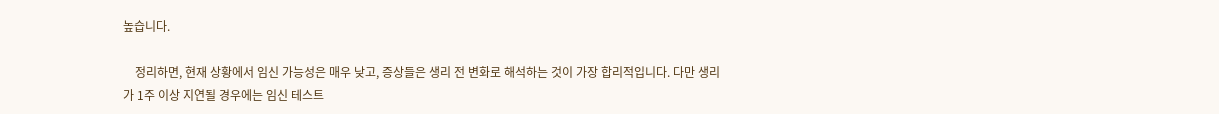높습니다.

    정리하면, 현재 상황에서 임신 가능성은 매우 낮고, 증상들은 생리 전 변화로 해석하는 것이 가장 합리적입니다. 다만 생리가 1주 이상 지연될 경우에는 임신 테스트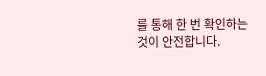를 통해 한 번 확인하는 것이 안전합니다.